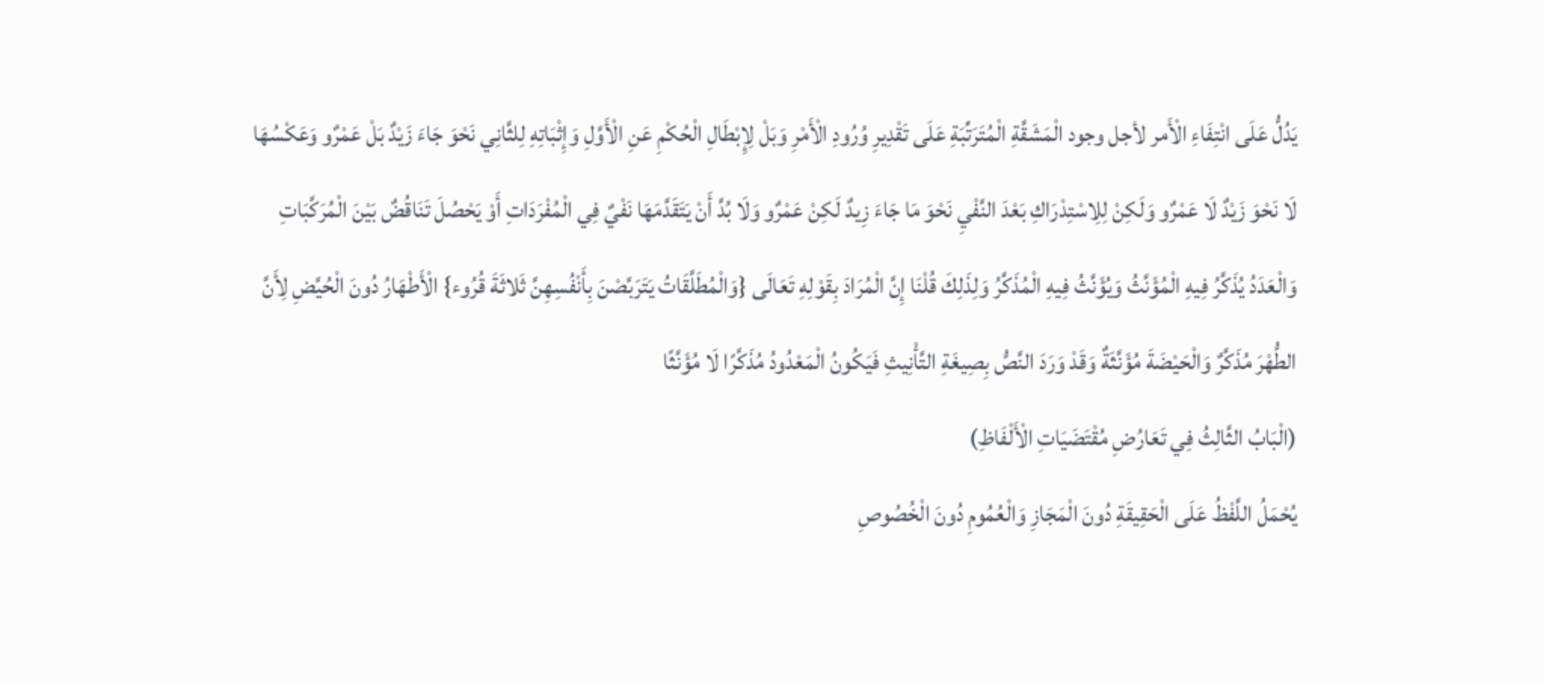يَدُلُّ عَلَى انْتِفَاءِ الْأَمر لأجل وجود الْمَشَقَّةِ الْمُتَرَتِّبَةِ عَلَى تَقْدِيرِ وُرُودِ الْأَمْرِ وَبَلْ لِإِبْطَالِ الْحُكْمِ عَنِ الْأَوَّلِ وَإِثْبَاتِهِ لِلثَّانِي نَحْوَ جَاءَ زَيْدٌ بَلْ عَمْرٌو وَعَكْسُهَا لَا نَحْوَ زَيْدٌ لَا عَمْرٌو وَلَكِنْ لِلِاسْتِدْرَاكِ بَعْدَ النَّفْيِ نَحْوَ مَا جَاءَ زِيدٌ لَكِنْ عَمْرٌو وَلَا بُدَّ أَنْ يَتَقَدَّمَهَا نَفْيٌ فِي الْمُفْرَدَاتِ أَوْ يَحْصُلَ تَنَاقُضٌ بَيْنَ الْمُرَكَّبَاتِ وَالْعَدَدُ يُذَكَّرُ فِيهِ الْمُؤَنَّثُ وَيُؤَنَّثُ فِيهِ الْمُذَكَّرُ وَلِذَلِكَ قُلْنَا إِنَّ الْمُرَادَ بِقَوْلِهِ تَعَالَى {وَالْمُطَلَّقَاتُ يَتَرَبَّصْنَ بِأَنْفُسِهِنَّ ثَلاثَةَ قُرُوء} الْأَطْهَارُ دُونَ الْحُيَّضِ لِأَنَّ الطُّهْرَ مُذَكَّرٌ وَالْحَيْضَةَ مُؤَنَّثَةٌ وَقَدْ وَرَدَ النَّصُّ بِصِيغَةِ التَّأْنِيثِ فَيَكُونُ الْمَعْدُودُ مُذَكَّرًا لَا مُؤَنَّثًا
(الْبَابُ الثَّالِثُ فِي تَعَارُضِ مُقْتَضَيَاتِ الْأَلْفَاظِ)
يُحْمَلُ اللَّفْظُ عَلَى الْحَقِيقَةِ دُونَ الْمَجَازِ وَالْعُمُومِ دُونَ الْخُصُوصِ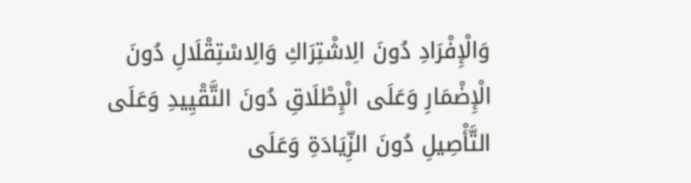وَالْإِفْرَادِ دُونَ الِاشْتِرَاكِ وَالِاسْتِقْلَالِ دُونَ الْإِضْمَارِ وَعَلَى الْإِطْلَاقِ دُونَ التَّقْيِيدِ وَعَلَى التَّأْصِيلِ دُونَ الزِّيَادَةِ وَعَلَى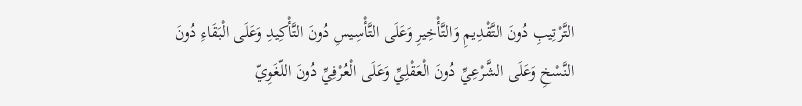التَّرْتِيبِ دُونَ التَّقْدِيمِ وَالتَّأْخِيرِ وَعَلَى التَّأْسِيسِ دُونَ التَّأْكِيدِ وَعَلَى الْبَقَاءِ دُونَ النَّسْخِ وَعَلَى الشَّرْعِيِّ دُونَ الْعَقْلِيِّ وَعَلَى الْعُرْفِيِّ دُونَ اللّغَوِيّ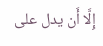إِلَّا أَن يدل على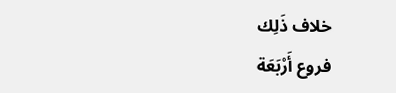خلاف ذَلِك
فروع أَرْبَعَة